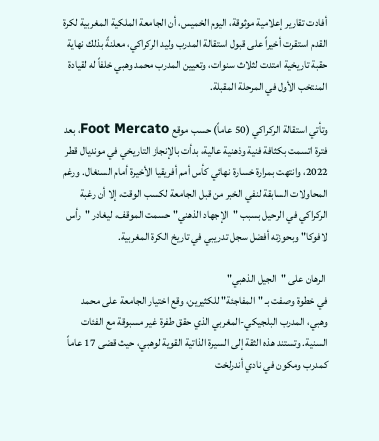أفادت تقارير إعلامية موثوقة، اليوم الخميس، أن الجامعة الملكية المغربية لكرة القدم استقرت أخيراً على قبول استقالة المدرب وليد الركراكي، معلنةً بذلك نهاية حقبة تاريخية امتدت لثلاث سنوات، وتعيين المدرب محمد وهبي خلفاً له لقيادة المنتخب الأول في المرحلة المقبلة.

وتأتي استقالة الركراكي (50 عاماً) حسب موقع Foot Mercato، بعد فترة اتسمت بكثافة فنية وذهنية عالية، بدأت بالإنجاز التاريخي في مونديال قطر 2022، وانتهت بمرارة خسارة نهائي كأس أمم أفريقيا الأخيرة أمام السنغال. ورغم المحاولات السابقة لنفي الخبر من قبل الجامعة لكسب الوقت، إلا أن رغبة الركراكي في الرحيل بسبب "الإجهاد الذهني" حسمت الموقف، ليغادر "رأس لافوكا" وبحوزته أفضل سجل تدريبي في تاريخ الكرة المغربية.

 الرهان على "الجيل الذهبي"
في خطوة وصفت بـ "المفاجئة" للكثيرين، وقع اختيار الجامعة على محمد وهبي، المدرب البلجيكي-المغربي الذي حقق طفرة غير مسبوقة مع الفئات السنية. وتستند هذه الثقة إلى السيرة الذاتية القوية لوهبي، حيث قضى 17 عاماً كمدرب ومكون في نادي أندرلخت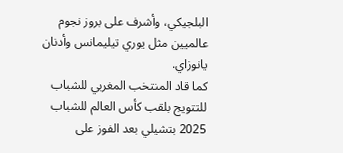البلجيكي، وأشرف على بروز نجوم عالميين مثل يوري تيليمانس وأدنان يانوزاي.
كما قاد المنتخب المغربي للشباب للتتويج بلقب كأس العالم للشباب 2025 بتشيلي بعد الفوز على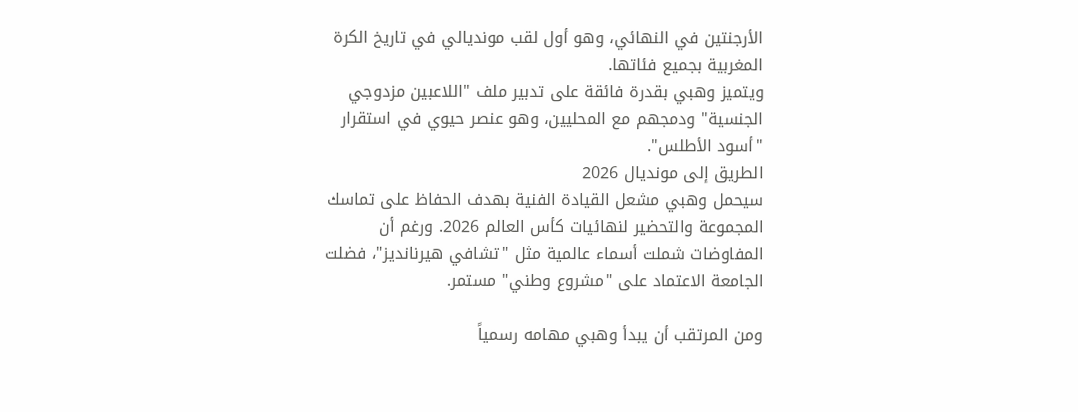الأرجنتين في النهائي، وهو أول لقب مونديالي في تاريخ الكرة المغربية بجميع فئاتها.
ويتميز وهبي بقدرة فائقة على تدبير ملف "اللاعبين مزدوجي الجنسية" ودمجهم مع المحليين، وهو عنصر حيوي في استقرار "أسود الأطلس".
الطريق إلى مونديال 2026
سيحمل وهبي مشعل القيادة الفنية بهدف الحفاظ على تماسك المجموعة والتحضير لنهائيات كأس العالم 2026. ورغم أن المفاوضات شملت أسماء عالمية مثل "تشافي هيرنانديز"، فضلت الجامعة الاعتماد على "مشروع وطني" مستمر.

ومن المرتقب أن يبدأ وهبي مهامه رسمياً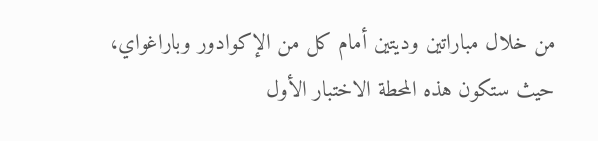من خلال مباراتين وديتين أمام كل من الإكوادور وباراغواي، حيث ستكون هذه المحطة الاختبار الأول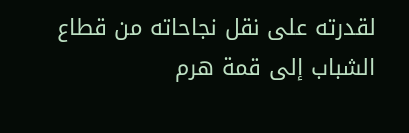لقدرته على نقل نجاحاته من قطاع الشباب إلى قمة هرم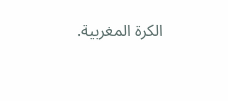الكرة المغربية.